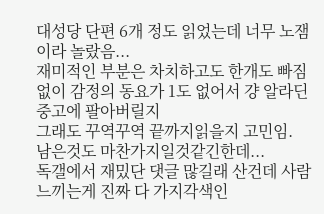대성당 단편 6개 정도 읽었는데 너무 노잼이라 놀랐음...
재미적인 부분은 차치하고도 한개도 빠짐없이 감정의 동요가 1도 없어서 걍 알라딘중고에 팔아버릴지
그래도 꾸역꾸역 끝까지읽을지 고민임.
남은것도 마찬가지일것같긴한데...
독갤에서 재밌단 댓글 많길래 산건데 사람 느끼는게 진짜 다 가지각색인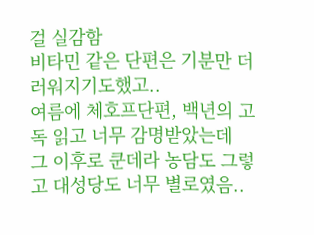걸 실감함
비타민 같은 단편은 기분만 더러워지기도했고..
여름에 체호프단편, 백년의 고독 읽고 너무 감명받았는데
그 이후로 쿤데라 농담도 그렇고 대성당도 너무 별로였음..